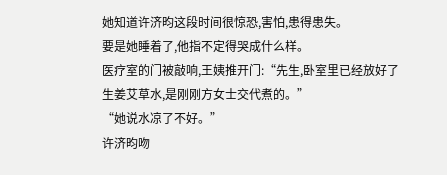她知道许济昀这段时间很惊恐,害怕,患得患失。
要是她睡着了,他指不定得哭成什么样。
医疗室的门被敲响,王姨推开门:“先生,卧室里已经放好了生姜艾草水,是刚刚方女士交代煮的。”
“她说水凉了不好。”
许济昀吻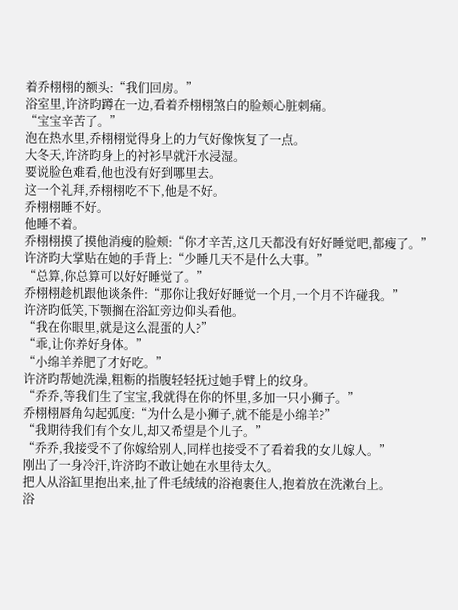着乔栩栩的额头:“我们回房。”
浴室里,许济昀蹲在一边,看着乔栩栩煞白的脸颊心脏刺痛。
“宝宝辛苦了。”
泡在热水里,乔栩栩觉得身上的力气好像恢复了一点。
大冬天,许济昀身上的衬衫早就汗水浸湿。
要说脸色难看,他也没有好到哪里去。
这一个礼拜,乔栩栩吃不下,他是不好。
乔栩栩睡不好。
他睡不着。
乔栩栩摸了摸他消瘦的脸颊:“你才辛苦,这几天都没有好好睡觉吧,都瘦了。”
许济昀大掌贴在她的手背上:“少睡几天不是什么大事。”
“总算,你总算可以好好睡觉了。”
乔栩栩趁机跟他谈条件:“那你让我好好睡觉一个月,一个月不许碰我。”
许济昀低笑,下颚搁在浴缸旁边仰头看他。
“我在你眼里,就是这么混蛋的人?”
“乖,让你养好身体。”
“小绵羊养肥了才好吃。”
许济昀帮她洗澡,粗粝的指腹轻轻抚过她手臂上的纹身。
“乔乔,等我们生了宝宝,我就得在你的怀里,多加一只小狮子。”
乔栩栩唇角勾起弧度:“为什么是小狮子,就不能是小绵羊?”
“我期待我们有个女儿,却又希望是个儿子。”
“乔乔,我接受不了你嫁给别人,同样也接受不了看着我的女儿嫁人。”
刚出了一身冷汗,许济昀不敢让她在水里待太久。
把人从浴缸里抱出来,扯了件毛绒绒的浴袍裹住人,抱着放在洗漱台上。
浴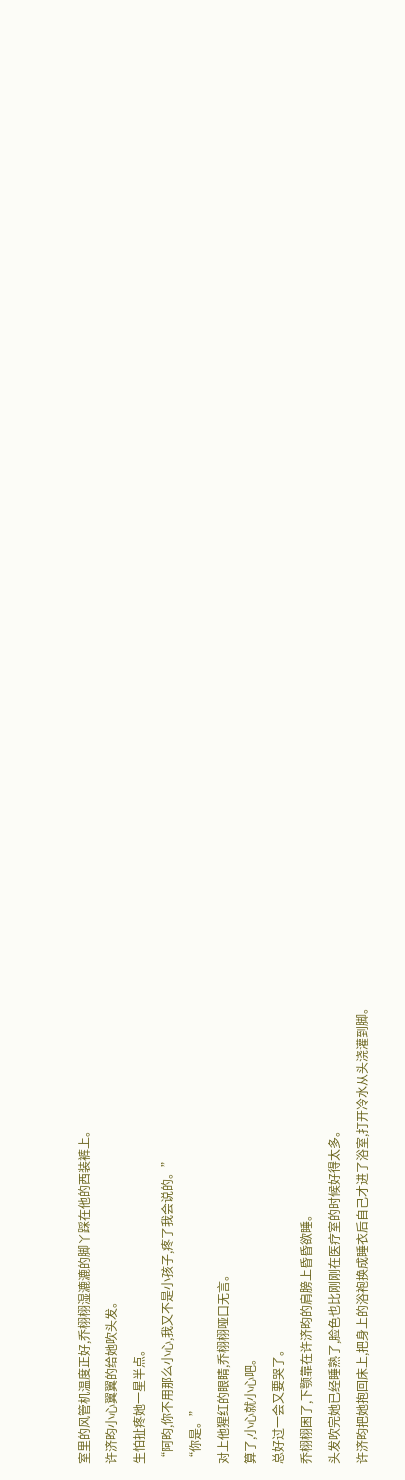室里的风管机温度正好,乔栩栩湿漉漉的脚丫踩在他的西装裤上。
许济昀小心翼翼的给她吹头发。
生怕扯疼她一星半点。
“阿昀,你不用那么小心,我又不是小孩子,疼了我会说的。”
“你是。”
对上他猩红的眼睛,乔栩栩哑口无言。
算了,小心就小心吧。
总好过一会又要哭了。
乔栩栩困了,下颚靠在许济昀的肩膀上昏昏欲睡。
头发吹完她已经睡熟了,脸色也比刚刚在医疗室的时候好得太多。
许济昀把她抱回床上,把身上的浴袍换成睡衣后自己才进了浴室,打开冷水从头浇灌到脚。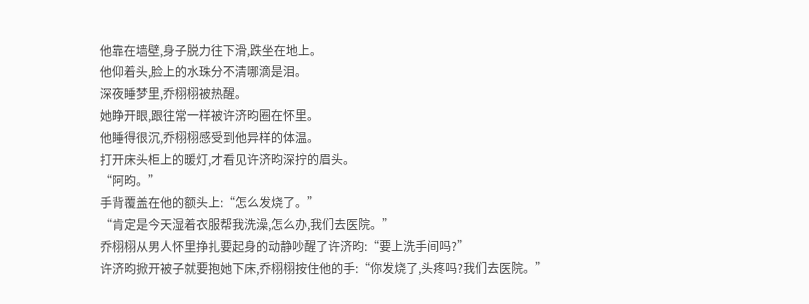他靠在墙壁,身子脱力往下滑,跌坐在地上。
他仰着头,脸上的水珠分不清哪滴是泪。
深夜睡梦里,乔栩栩被热醒。
她睁开眼,跟往常一样被许济昀圈在怀里。
他睡得很沉,乔栩栩感受到他异样的体温。
打开床头柜上的暖灯,才看见许济昀深拧的眉头。
“阿昀。”
手背覆盖在他的额头上:“怎么发烧了。”
“肯定是今天湿着衣服帮我洗澡,怎么办,我们去医院。”
乔栩栩从男人怀里挣扎要起身的动静吵醒了许济昀:“要上洗手间吗?”
许济昀掀开被子就要抱她下床,乔栩栩按住他的手:“你发烧了,头疼吗?我们去医院。”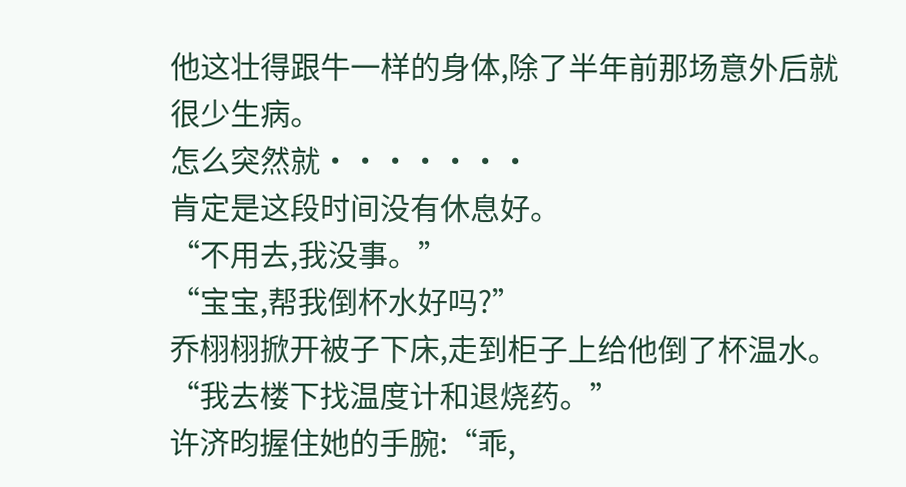他这壮得跟牛一样的身体,除了半年前那场意外后就很少生病。
怎么突然就·······
肯定是这段时间没有休息好。
“不用去,我没事。”
“宝宝,帮我倒杯水好吗?”
乔栩栩掀开被子下床,走到柜子上给他倒了杯温水。
“我去楼下找温度计和退烧药。”
许济昀握住她的手腕:“乖,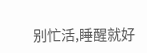别忙活,睡醒就好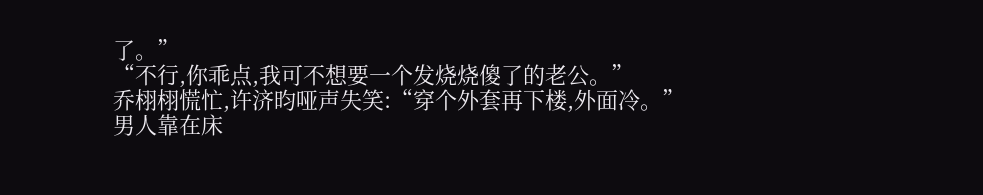了。”
“不行,你乖点,我可不想要一个发烧烧傻了的老公。”
乔栩栩慌忙,许济昀哑声失笑:“穿个外套再下楼,外面冷。”
男人靠在床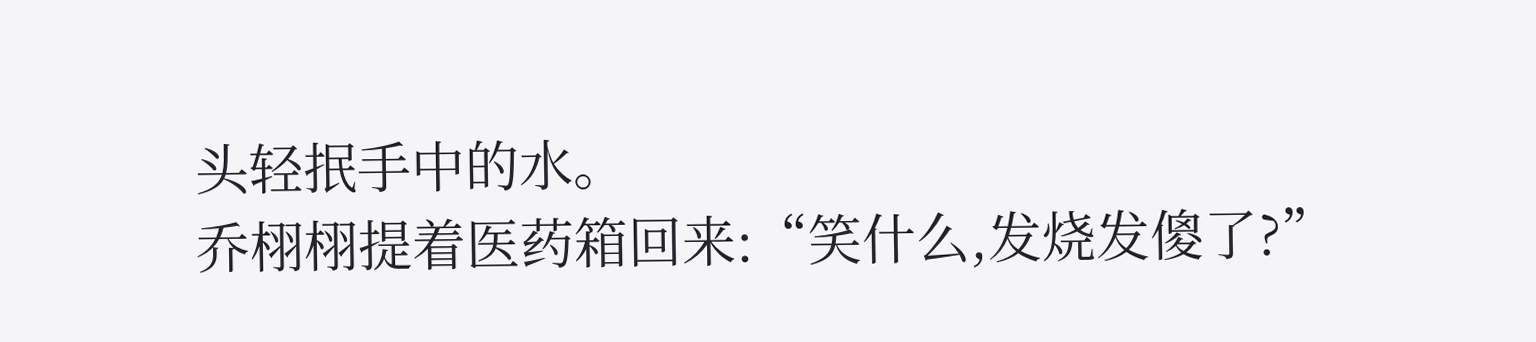头轻抿手中的水。
乔栩栩提着医药箱回来:“笑什么,发烧发傻了?”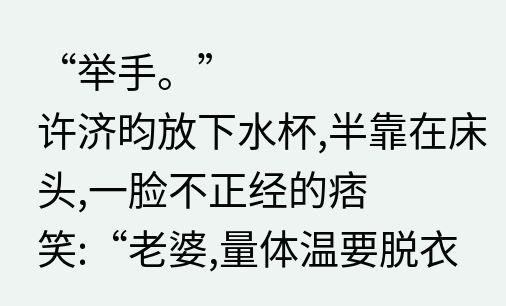“举手。”
许济昀放下水杯,半靠在床头,一脸不正经的痞笑:“老婆,量体温要脱衣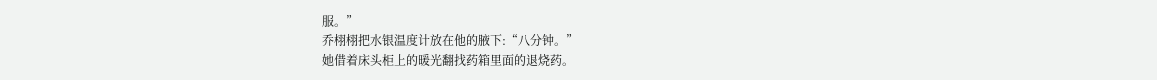服。”
乔栩栩把水银温度计放在他的腋下:“八分钟。”
她借着床头柜上的暖光翻找药箱里面的退烧药。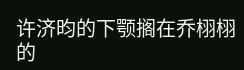许济昀的下颚搁在乔栩栩的